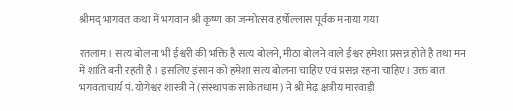श्रीमद् भागवत कथा में भगवान श्री कृष्ण का जन्मोत्सव हर्षोल्लास पूर्वक मनाया गया

रतलाम। सत्य बोलना भी ईश्वरी की भक्ति है सत्य बोलने, मीठा बोलने वाले ईश्वर हमेशा प्रसन्न होते है तथा मन में शांति बनी रहती है । इसलिए इंसान को हमेशा सत्य बोलना चाहिए एवं प्रसन्न रहना चाहिए। उक्त बात भगवताचार्य पं. योगेश्वर शास्त्री ने (संस्थापक साकेतधाम) ने श्री मेढ़ क्षत्रीय मारवाड़ी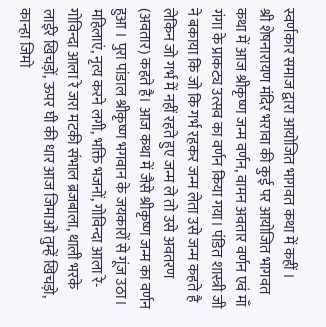स्वर्णकार समाज द्वारा आयोजित भागवत कथा में कहीं ।
श्री शेषनारायण मंदिर भरावा की कुई पर आयोजित भागवत कथा में आज श्रीकृष्ण जन्म वर्णन, वामन अवतार वर्णन एवं माँ गंगा के प्राकट्य उत्सव का वर्णन किया गया। पंडित शास्त्री जी ने बकाया कि जो कि गर्भ रहकर जन्म लेता उसे जन्म कहते है लेकिन जो गर्भ में नहीं रहते हुए जन्म ले तो उसे अवतरण (अवतार) कहते है। आज कथा में जैसे श्रीकृष्ण जन्म का वर्णन हुआ । पुरा पांडाल श्रीकृष्ण भगवान के जयकारों से गूंज उठा। महिलाएं, नृत्य करने लगी, भक्ति भजनों, गोविन्दा आला रे- गोविन्दा आला रे जरा मटकी संभाल ब्रजबाला, थाली भरके लाईरे खिचड़ों, ऊपर घी की धार आज जिमाओ तुम्हें खिचड़ो, कान्हा जिमो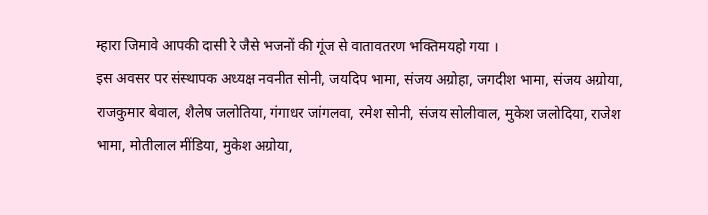म्हारा जिमावे आपकी दासी रे जैसे भजनों की गूंज से वातावतरण भक्तिमयहो गया ।
इस अवसर पर संस्थापक अध्यक्ष नवनीत सोनी, जयदिप भामा, संजय अग्रोहा, जगदीश भामा, संजय अग्रोया, राजकुमार बेवाल, शैलेष जलोतिया, गंगाधर जांगलवा, रमेश सोनी, संजय सोलीवाल, मुकेश जलोदिया, राजेश भामा, मोतीलाल मींडिया, मुकेश अग्रोया,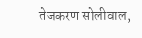तेजकरण सोलीवाल,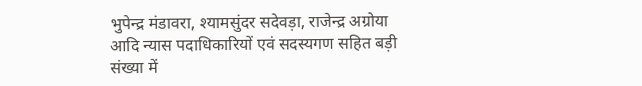भुपेन्द्र मंडावरा, श्यामसुंदर सदेवड़ा, राजेन्द्र अग्रोया आदि न्यास पदाधिकारियों एवं सदस्यगण सहित बड़ी संख्या में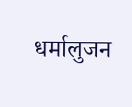धर्मालुजन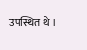उपस्थित थे ।